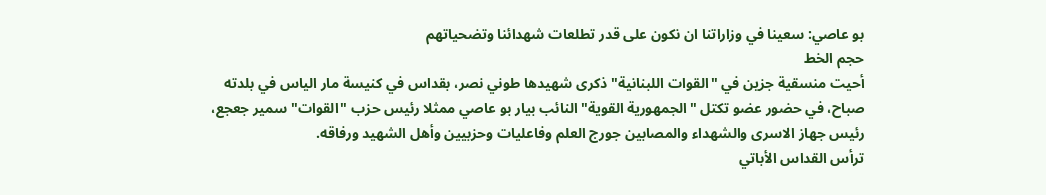بو عاصي: سعينا في وزاراتنا ان نكون على قدر تطلعات شهدائنا وتضحياتهم
حجم الخط
أحيت منسقية جزين في "القوات اللبنانية" ذكرى شهيدها طوني نصر، بقداس في كنيسة مار الياس في بلدته صباح، في حضور عضو تكتل "الجمهورية القوية" النائب بيار بو عاصي ممثلا رئيس حزب "القوات" سمير جعجع، رئيس جهاز الاسرى والشهداء والمصابين جورج العلم وفاعليات وحزبيين وأهل الشهيد ورفاقه.
ترأس القداس الأباتي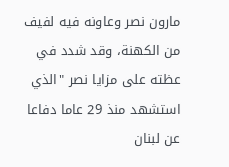مارون نصر وعاونه فيه لفيف من الكهنة، وقد شدد في عظته على مزايا نصر "الذي استشهد منذ 29 عاما دفاعا عن لبنان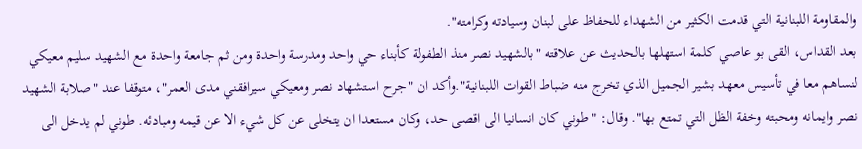والمقاومة اللبنانية التي قدمت الكثير من الشهداء للحفاظ على لبنان وسيادته وكرامته".
بعد القداس، القى بو عاصي كلمة استهلها بالحديث عن علاقته "بالشهيد نصر منذ الطفولة كأبناء حي واحد ومدرسة واحدة ومن ثم جامعة واحدة مع الشهيد سليم معيكي لنساهم معا في تأسيس معهد بشير الجميل الذي تخرج منه ضباط القوات اللبنانية".وأكد ان "جرح استشهاد نصر ومعيكي سيرافقني مدى العمر"، متوقفا عند "صلابة الشهيد نصر وايمانه ومحبته وخفة الظل التي تمتع بها". وقال: "طوني كان انسانيا الى اقصى حد، وكان مستعدا ان يتخلى عن كل شيء الا عن قيمه ومبادئه. طوني لم يدخل الى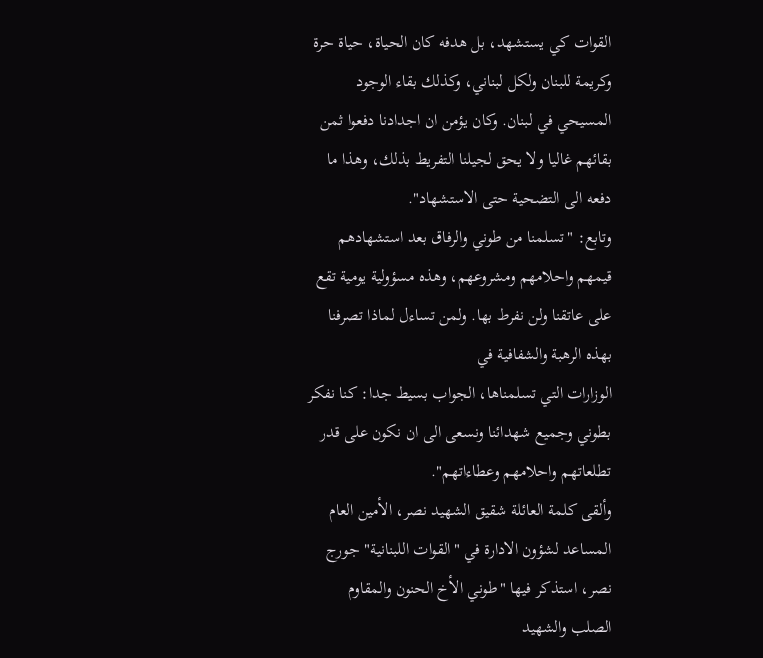القوات كي يستشهد، بل هدفه كان الحياة، حياة حرة وكريمة للبنان ولكل لبناني، وكذلك بقاء الوجود المسيحي في لبنان. وكان يؤمن ان اجدادنا دفعوا ثمن بقائهم غاليا ولا يحق لجيلنا التفريط بذلك، وهذا ما دفعه الى التضحية حتى الاستشهاد".
وتابع: "تسلمنا من طوني والرفاق بعد استشهادهم قيمهم واحلامهم ومشروعهم، وهذه مسؤولية يومية تقع على عاتقنا ولن نفرط بها. ولمن تساءل لماذا تصرفنا بهذه الرهبة والشفافية في
الوزارات التي تسلمناها، الجواب بسيط جدا: كنا نفكر بطوني وجميع شهدائنا ونسعى الى ان نكون على قدر تطلعاتهم واحلامهم وعطاءاتهم".
وألقى كلمة العائلة شقيق الشهيد نصر، الأمين العام المساعد لشؤون الادارة في "القوات اللبنانية" جورج نصر، استذكر فيها "طوني الأخ الحنون والمقاوم الصلب والشهيد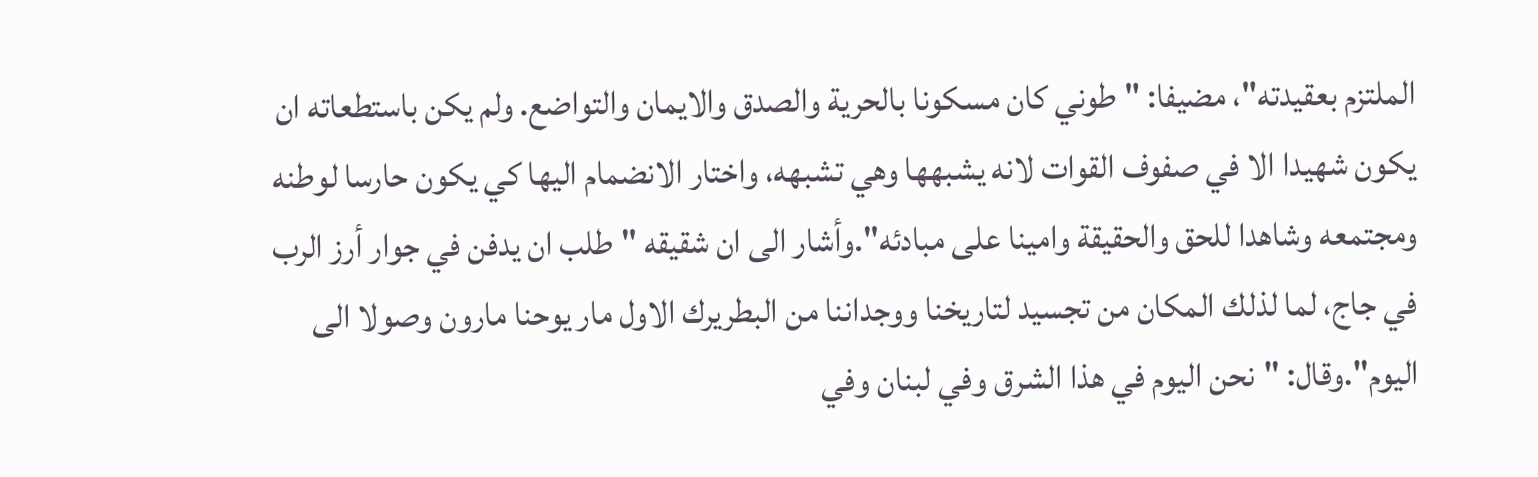الملتزم بعقيدته"، مضيفا: "طوني كان مسكونا بالحرية والصدق والايمان والتواضع. ولم يكن باستطعاته ان يكون شهيدا الا في صفوف القوات لانه يشبهها وهي تشبهه، واختار الانضمام اليها كي يكون حارسا لوطنه ومجتمعه وشاهدا للحق والحقيقة وامينا على مبادئه".وأشار الى ان شقيقه "طلب ان يدفن في جوار أرز الرب في جاج، لما لذلك المكان من تجسيد لتاريخنا ووجداننا من البطريرك الاول مار يوحنا مارون وصولا الى اليوم".وقال: "نحن اليوم في هذا الشرق وفي لبنان وفي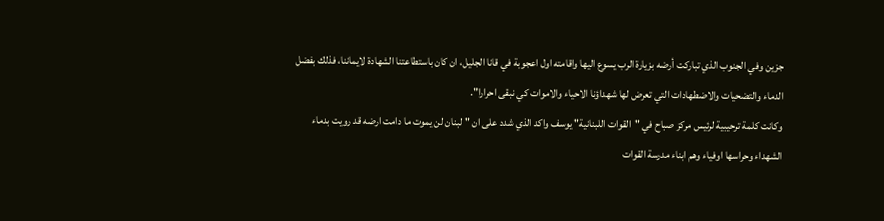جزين وفي الجنوب الذي تباركت أرضه بزيارة الرب يسوع اليها واقامته اول اعجوبة في قانا الجليل، ان كان باستطاعتنا الشهادة لايماننا، فذلك بفضل الدماء والتضحيات والاضطهادات التي تعرض لها شهداؤنا الاحياء والاموات كي نبقى احرارا".
وكانت كلمة ترحيبية لرئيس مركز صباح في "القوات اللبنانية" يوسف واكد الذي شدد على ان "لبنان لن يموت ما دامت ارضه قد رويت بدماء الشهداء وحراسها اوفياء وهم ابناء مدرسة القوات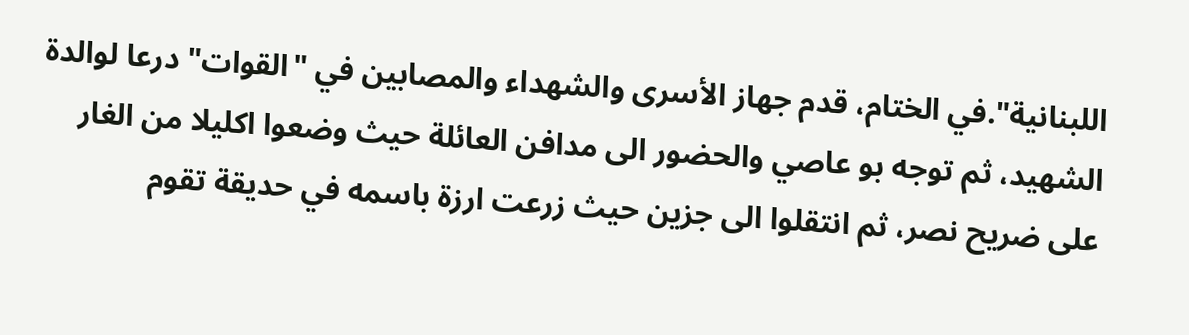اللبنانية".في الختام، قدم جهاز الأسرى والشهداء والمصابين في "القوات" درعا لوالدة الشهيد، ثم توجه بو عاصي والحضور الى مدافن العائلة حيث وضعوا اكليلا من الغار على ضريح نصر، ثم انتقلوا الى جزين حيث زرعت ارزة باسمه في حديقة تقوم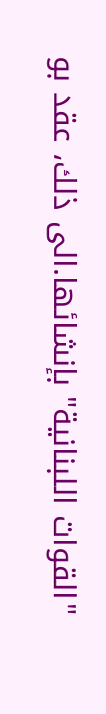"القوات اللبنانية" بإنشائها.الى ذلك، عقد بو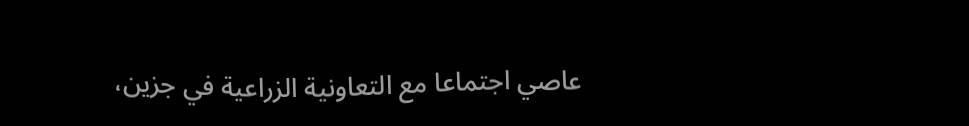عاصي اجتماعا مع التعاونية الزراعية في جزين،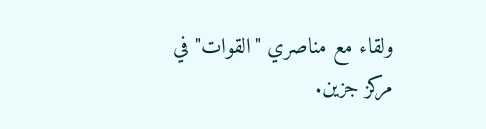ولقاء مع مناصري "القوات" في مركز جزين.